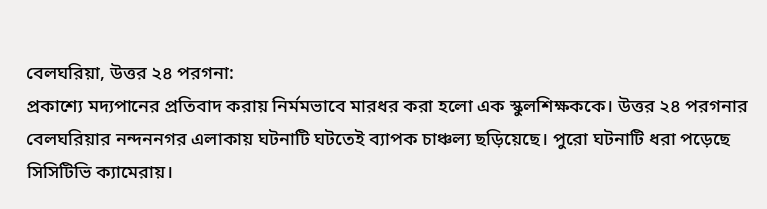বেলঘরিয়া, উত্তর ২৪ পরগনা:
প্রকাশ্যে মদ্যপানের প্রতিবাদ করায় নির্মমভাবে মারধর করা হলো এক স্কুলশিক্ষককে। উত্তর ২৪ পরগনার বেলঘরিয়ার নন্দননগর এলাকায় ঘটনাটি ঘটতেই ব্যাপক চাঞ্চল্য ছড়িয়েছে। পুরো ঘটনাটি ধরা পড়েছে সিসিটিভি ক্যামেরায়।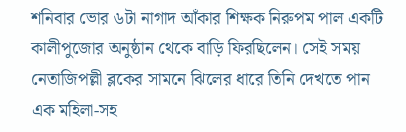শনিবার ভোর ৬টা নাগাদ আঁকার শিক্ষক নিরুপম পাল একটি কালীপুজোর অনুষ্ঠান থেকে বাড়ি ফিরছিলেন। সেই সময় নেতাজিপল্লী ব্লকের সামনে ঝিলের ধারে তিনি দেখতে পান এক মহিলা-সহ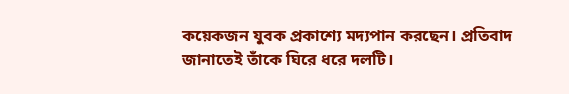কয়েকজন যুবক প্রকাশ্যে মদ্যপান করছেন। প্রতিবাদ জানাতেই তাঁকে ঘিরে ধরে দলটি।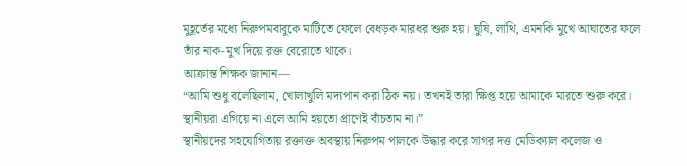মুহূর্তের মধ্যে নিরুপমবাবুকে মাটিতে ফেলে বেধড়ক মারধর শুরু হয়। ঘুষি, লাথি, এমনকি মুখে আঘাতের ফলে তাঁর নাক-মুখ দিয়ে রক্ত বেরোতে থাকে।
আক্রান্ত শিক্ষক জানান—
“আমি শুধু বলেছিলাম, খোলাখুলি মদ্যপান করা ঠিক নয়। তখনই তারা ক্ষিপ্ত হয়ে আমাকে মারতে শুরু করে। স্থানীয়রা এগিয়ে না এলে আমি হয়তো প্রাণেই বাঁচতাম না।”
স্থানীয়দের সহযোগিতায় রক্তাক্ত অবস্থায় নিরুপম পালকে উদ্ধার করে সাগর দত্ত মেডিক্যাল কলেজ ও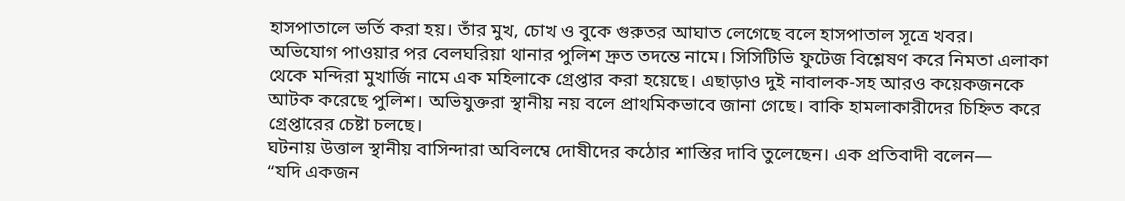হাসপাতালে ভর্তি করা হয়। তাঁর মুখ, চোখ ও বুকে গুরুতর আঘাত লেগেছে বলে হাসপাতাল সূত্রে খবর।
অভিযোগ পাওয়ার পর বেলঘরিয়া থানার পুলিশ দ্রুত তদন্তে নামে। সিসিটিভি ফুটেজ বিশ্লেষণ করে নিমতা এলাকা থেকে মন্দিরা মুখার্জি নামে এক মহিলাকে গ্রেপ্তার করা হয়েছে। এছাড়াও দুই নাবালক-সহ আরও কয়েকজনকে আটক করেছে পুলিশ। অভিযুক্তরা স্থানীয় নয় বলে প্রাথমিকভাবে জানা গেছে। বাকি হামলাকারীদের চিহ্নিত করে গ্রেপ্তারের চেষ্টা চলছে।
ঘটনায় উত্তাল স্থানীয় বাসিন্দারা অবিলম্বে দোষীদের কঠোর শাস্তির দাবি তুলেছেন। এক প্রতিবাদী বলেন—
“যদি একজন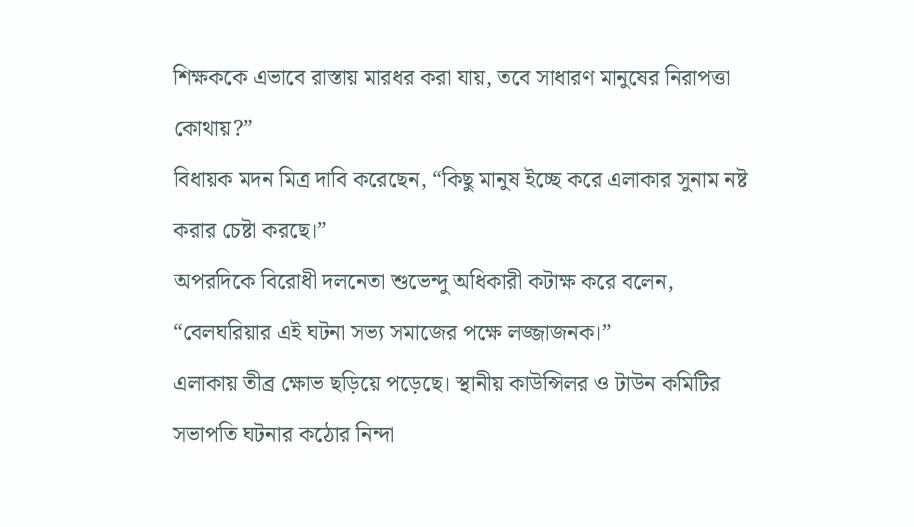শিক্ষককে এভাবে রাস্তায় মারধর করা যায়, তবে সাধারণ মানুষের নিরাপত্তা কোথায়?”
বিধায়ক মদন মিত্র দাবি করেছেন, “কিছু মানুষ ইচ্ছে করে এলাকার সুনাম নষ্ট করার চেষ্টা করছে।”
অপরদিকে বিরোধী দলনেতা শুভেন্দু অধিকারী কটাক্ষ করে বলেন, “বেলঘরিয়ার এই ঘটনা সভ্য সমাজের পক্ষে লজ্জাজনক।”
এলাকায় তীব্র ক্ষোভ ছড়িয়ে পড়েছে। স্থানীয় কাউন্সিলর ও টাউন কমিটির সভাপতি ঘটনার কঠোর নিন্দা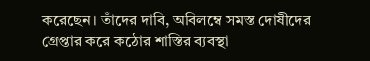করেছেন। তাঁদের দাবি, অবিলম্বে সমস্ত দোষীদের গ্রেপ্তার করে কঠোর শাস্তির ব্যবস্থা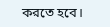করতে হবে।